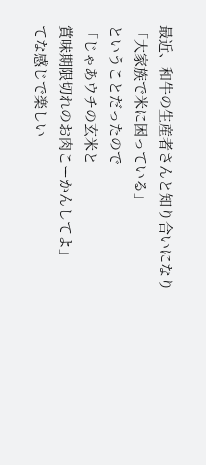最近、和牛の生産者さんと知り合いになり
「大家族で米に困っている」
ということだったので
「じゃあウチの玄米と
賞味期限切れのお肉こーかんしてよ」
てな感じで楽しい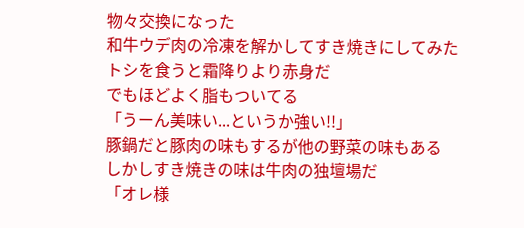物々交換になった
和牛ウデ肉の冷凍を解かしてすき焼きにしてみた
トシを食うと霜降りより赤身だ
でもほどよく脂もついてる
「うーん美味い...というか強い!!」
豚鍋だと豚肉の味もするが他の野菜の味もある
しかしすき焼きの味は牛肉の独壇場だ
「オレ様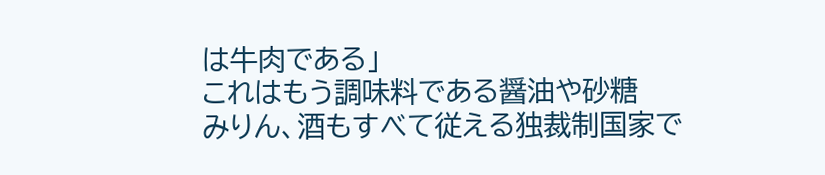は牛肉である」
これはもう調味料である醤油や砂糖
みりん、酒もすべて従える独裁制国家で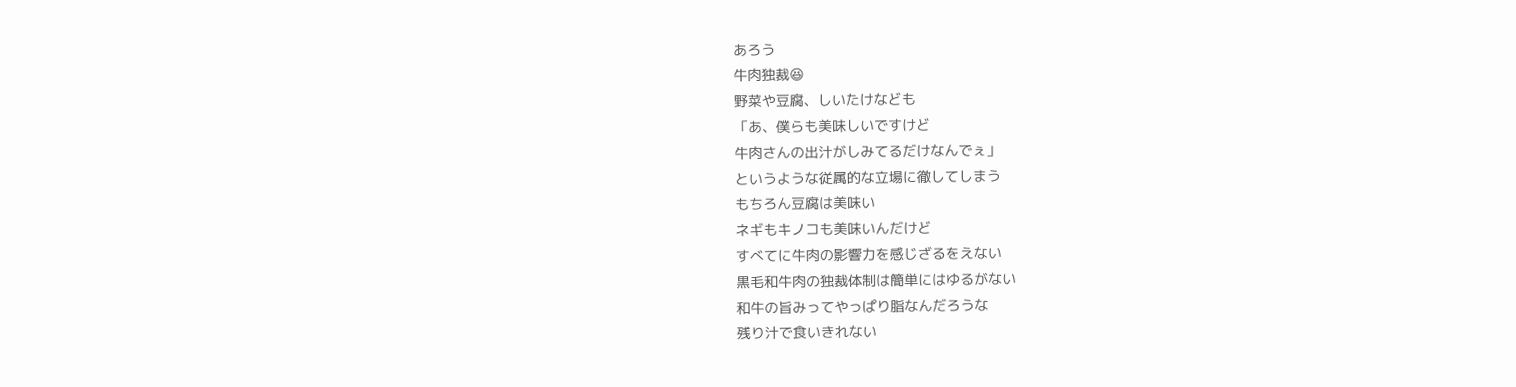あろう
牛肉独裁😆
野菜や豆腐、しいたけなども
「あ、僕らも美味しいですけど
牛肉さんの出汁がしみてるだけなんでぇ」
というような従属的な立場に徹してしまう
もちろん豆腐は美味い
ネギもキノコも美味いんだけど
すべてに牛肉の影響力を感じざるをえない
黒毛和牛肉の独裁体制は簡単にはゆるがない
和牛の旨みってやっぱり脂なんだろうな
残り汁で食いきれない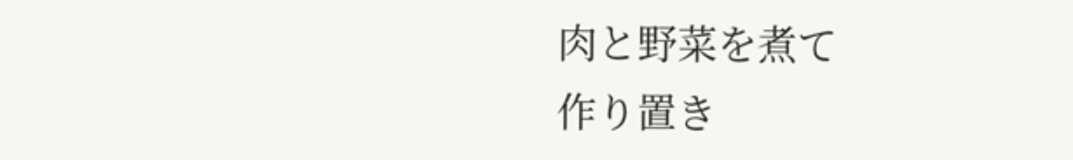肉と野菜を煮て
作り置き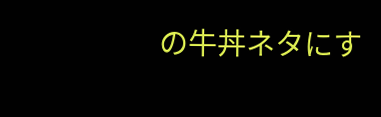の牛丼ネタにす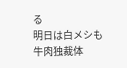る
明日は白メシも牛肉独裁体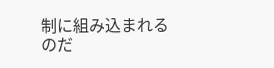制に組み込まれるのだ